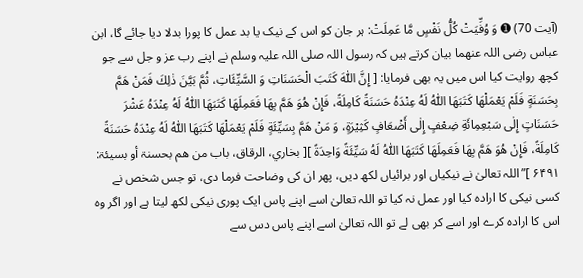(آیت 70) ➊ وَ وُفِّيَتْ كُلُّ نَفْسٍ مَّا عَمِلَتْ: ہر جان کو اس کے نیک یا بد عمل کا پورا بدلا دیا جائے گا، ابن عباس رضی اللہ عنھما بیان کرتے ہیں کہ رسول اللہ صلی اللہ علیہ وسلم نے اپنے رب عز و جل سے جو کچھ روایت کیا اس میں یہ بھی فرمایا: [ إِنَّ اللّٰهَ كَتَبَ الْحَسَنَاتِ وَ السَّيِّئَاتِ، ثُمَّ بَيَّنَ ذٰلِكَ فَمَنْ هَمَّ بِحَسَنَةٍ فَلَمْ يَعْمَلْهَا كَتَبَهَا اللّٰهُ لَهُ عِنْدَهُ حَسَنَةً كَامِلَةً، فَإِنْ هُوَ هَمَّ بِهَا فَعَمِلَهَا كَتَبَهَا اللّٰهُ لَهُ عِنْدَهُ عَشْرَ حَسَنَاتٍ إِلٰی سَبْعِمِائَةِ ضِعْفٍ إِلٰی أَضْعَافٍ كَثِيْرَةٍ، وَ مَنْ هَمَّ بِسَيِّئَةٍ فَلَمْ يَعْمَلْهَا كَتَبَهَا اللّٰهُ لَهُ عِنْدَهُ حَسَنَةً كَامِلَةً، فَإِنْ هُوَ هَمَّ بِهَا فَعَمِلَهَا كَتَبَهَا اللّٰهُ لَهُ سَيِّئَةً وَاحِدَةً ][ بخاري، الرقاق، باب من ھم بحسنۃ أو بسیئۃ: ۶۴۹۱ ]”اللہ تعالیٰ نے نیکیاں اور برائیاں لکھ دیں، پھر ان کی وضاحت فرما دی، تو جس شخص نے کسی نیکی کا ارادہ کیا اور عمل نہ کیا تو اللہ تعالیٰ اسے اپنے پاس ایک پوری نیکی لکھ لیتا ہے اور اگر وہ اس کا ارادہ کرے اور اسے کر بھی لے تو اللہ تعالیٰ اسے اپنے پاس دس سے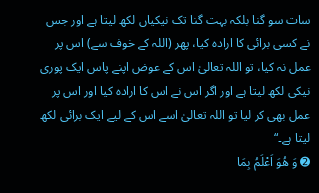سات سو گنا بلکہ بہت گنا تک نیکیاں لکھ لیتا ہے اور جس نے کسی برائی کا ارادہ کیا، پھر (اللہ کے خوف سے) اس پر عمل نہ کیا، تو اللہ تعالیٰ اس کے عوض اپنے پاس ایک پوری نیکی لکھ لیتا ہے اور اگر اس نے اس کا ارادہ کیا اور اس پر عمل بھی کر لیا تو اللہ تعالیٰ اسے اس کے لیے ایک برائی لکھ لیتا ہے۔“
➋ وَ هُوَ اَعْلَمُ بِمَا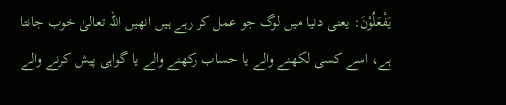يَفْعَلُوْنَ: یعنی دنیا میں لوگ جو عمل کر رہے ہیں انھیں اللہ تعالیٰ خوب جانتا ہے، اسے کسی لکھنے والے یا حساب رکھنے والے یا گواہی پیش کرنے والے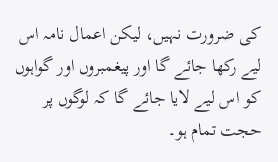کی ضرورت نہیں، لیکن اعمال نامہ اس لیے رکھا جائے گا اور پیغمبروں اور گواہوں کو اس لیے لایا جائے گا کہ لوگوں پر حجت تمام ہو۔